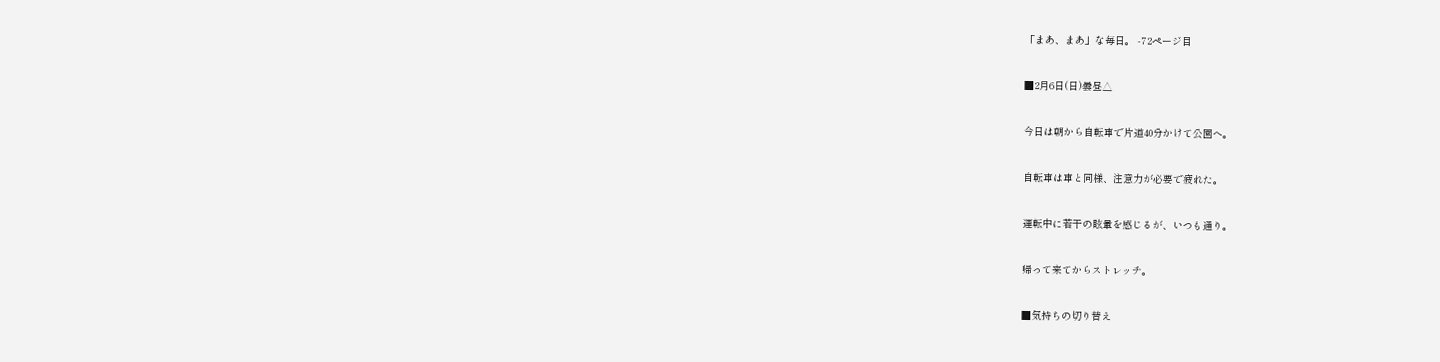「まあ、まあ」な毎日。 -72ページ目

■2月6日(日)曇昼△

今日は朝から自転車で片道40分かけて公園へ。

自転車は車と同様、注意力が必要で疲れた。

運転中に若干の眩暈を感じるが、いつも通り。

帰って来てからストレッチ。

■気持ちの切り替え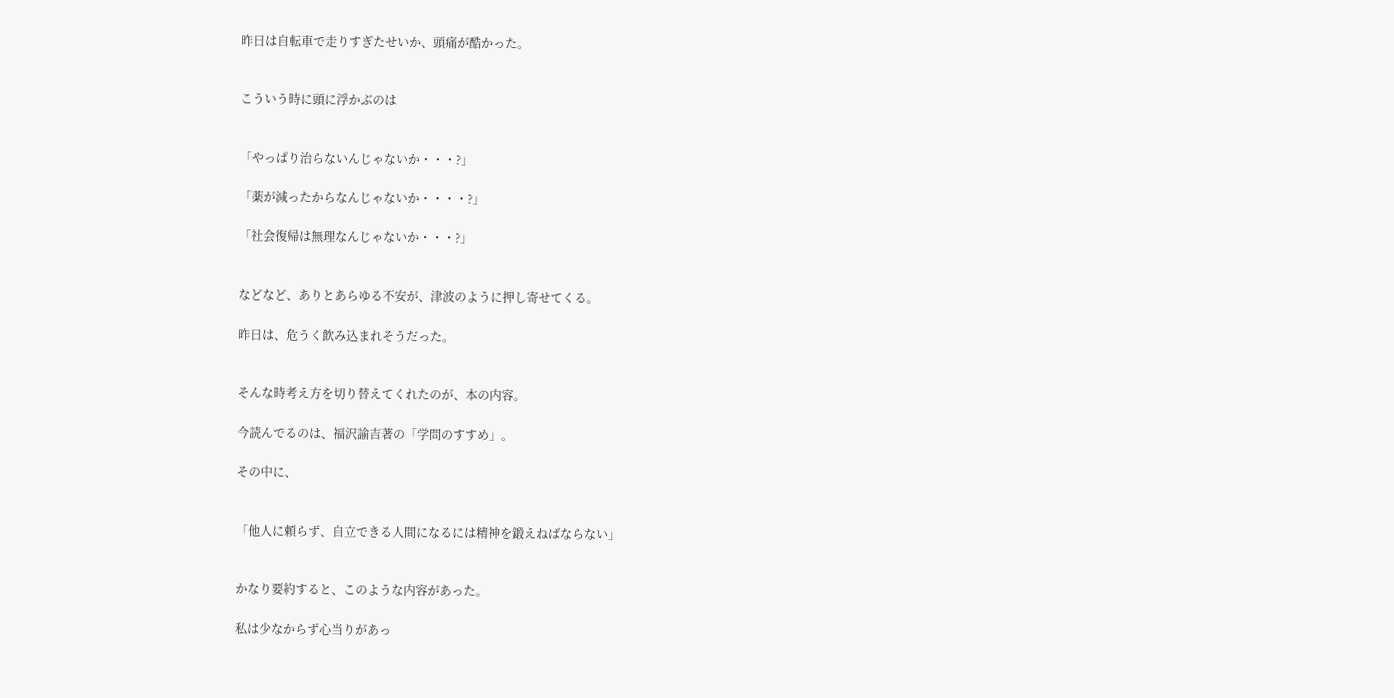昨日は自転車で走りすぎたせいか、頭痛が酷かった。


こういう時に頭に浮かぶのは


「やっぱり治らないんじゃないか・・・?」

「薬が減ったからなんじゃないか・・・・?」

「社会復帰は無理なんじゃないか・・・?」


などなど、ありとあらゆる不安が、津波のように押し寄せてくる。

昨日は、危うく飲み込まれそうだった。


そんな時考え方を切り替えてくれたのが、本の内容。

今読んでるのは、福沢諭吉著の「学問のすすめ」。

その中に、


「他人に頼らず、自立できる人間になるには精神を鍛えねばならない」


かなり要約すると、このような内容があった。

私は少なからず心当りがあっ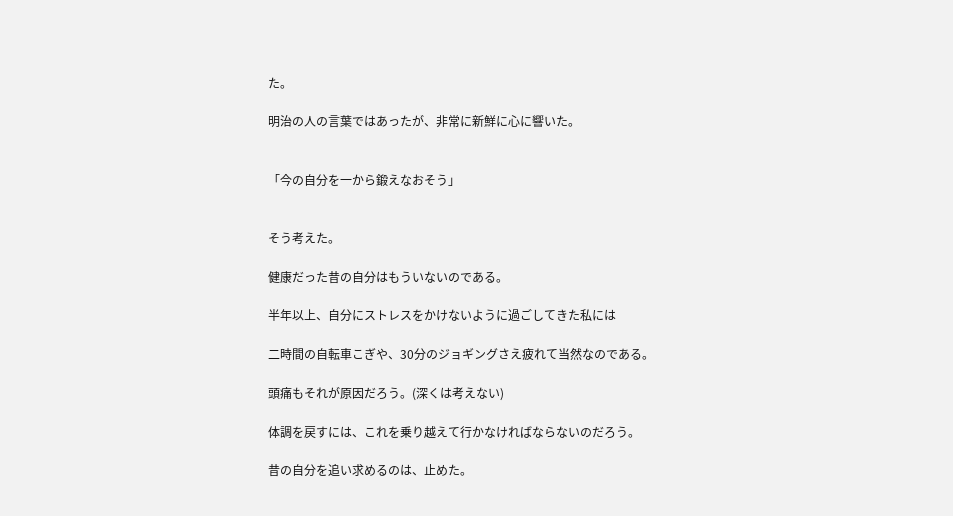た。

明治の人の言葉ではあったが、非常に新鮮に心に響いた。


「今の自分を一から鍛えなおそう」


そう考えた。

健康だった昔の自分はもういないのである。

半年以上、自分にストレスをかけないように過ごしてきた私には

二時間の自転車こぎや、30分のジョギングさえ疲れて当然なのである。

頭痛もそれが原因だろう。(深くは考えない)

体調を戻すには、これを乗り越えて行かなければならないのだろう。

昔の自分を追い求めるのは、止めた。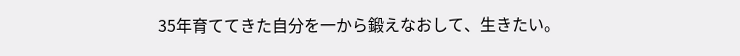35年育ててきた自分を一から鍛えなおして、生きたい。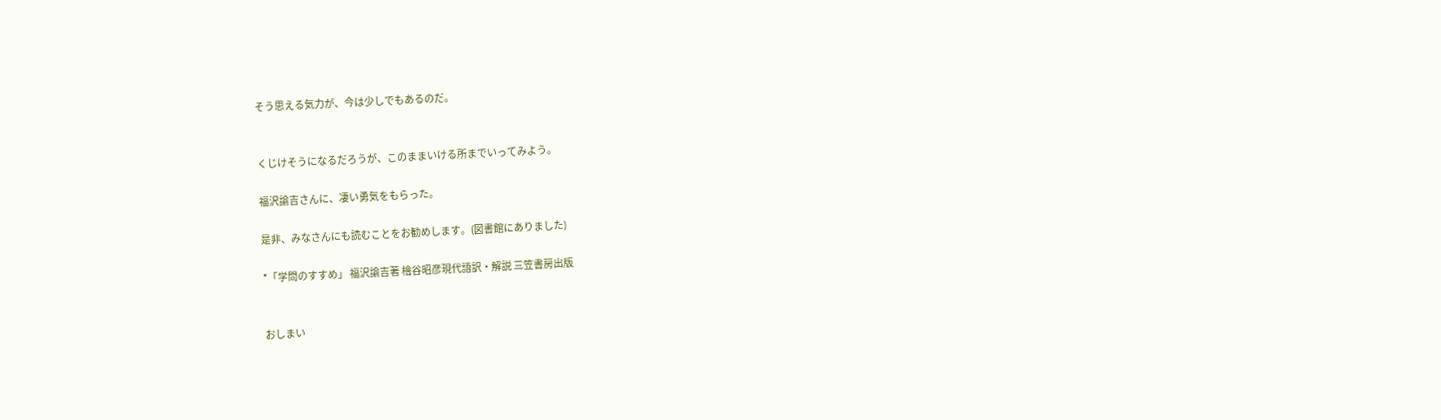そう思える気力が、今は少しでもあるのだ。


くじけそうになるだろうが、このままいける所までいってみよう。

福沢諭吉さんに、凄い勇気をもらった。

是非、みなさんにも読むことをお勧めします。(図書館にありました)

*「学問のすすめ」 福沢諭吉著 檜谷昭彦現代語訳・解説 三笠書房出版


おしまい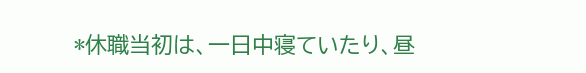*休職当初は、一日中寝ていたり、昼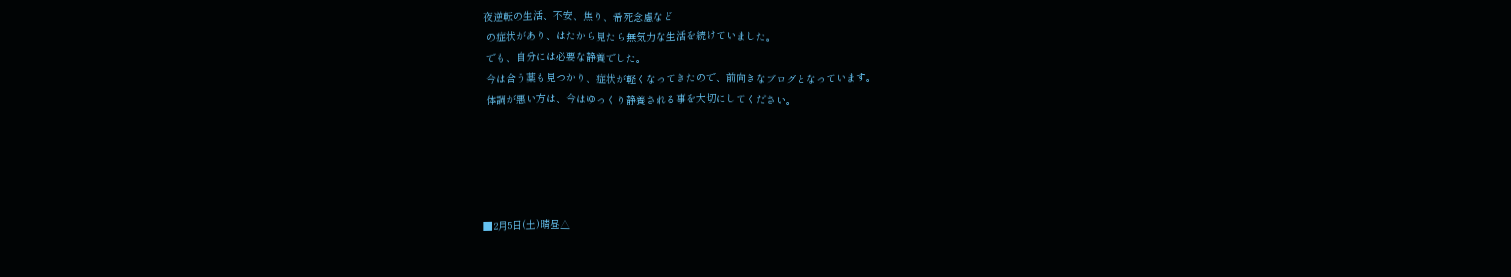夜逆転の生活、不安、焦り、希死念慮など
 の症状があり、はたから見たら無気力な生活を続けていました。
 でも、自分には必要な静養でした。
 今は合う薬も見つかり、症状が軽くなってきたので、前向きなブログとなっています。
 体調が悪い方は、今はゆっくり静養される事を大切にしてください。





■2月5日(土)晴昼△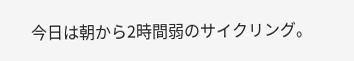今日は朝から2時間弱のサイクリング。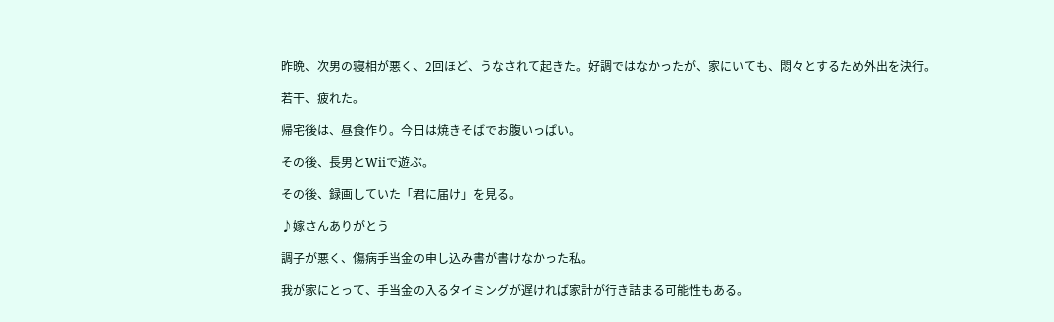昨晩、次男の寝相が悪く、2回ほど、うなされて起きた。好調ではなかったが、家にいても、悶々とするため外出を決行。

若干、疲れた。

帰宅後は、昼食作り。今日は焼きそばでお腹いっぱい。

その後、長男とWiiで遊ぶ。

その後、録画していた「君に届け」を見る。

♪嫁さんありがとう

調子が悪く、傷病手当金の申し込み書が書けなかった私。

我が家にとって、手当金の入るタイミングが遅ければ家計が行き詰まる可能性もある。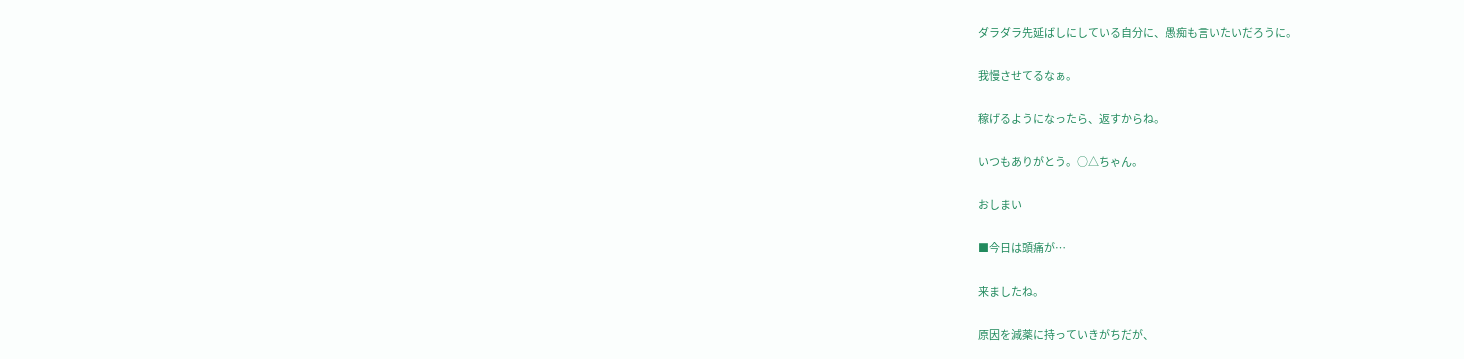ダラダラ先延ばしにしている自分に、愚痴も言いたいだろうに。

我慢させてるなぁ。

稼げるようになったら、返すからね。

いつもありがとう。○△ちゃん。

おしまい

■今日は頭痛が…

来ましたね。

原因を減薬に持っていきがちだが、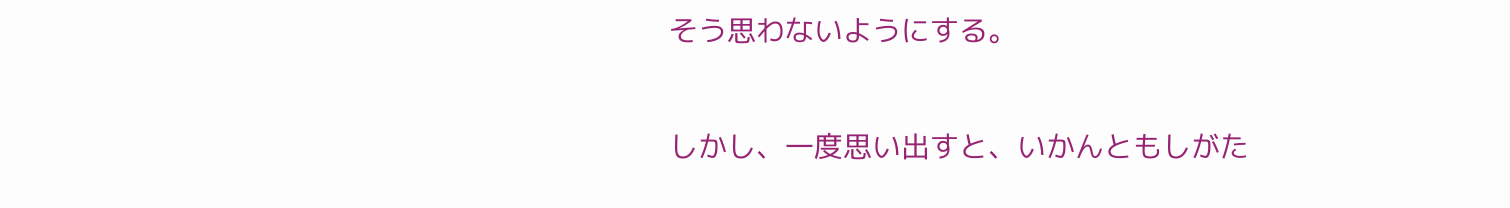そう思わないようにする。

しかし、一度思い出すと、いかんともしがた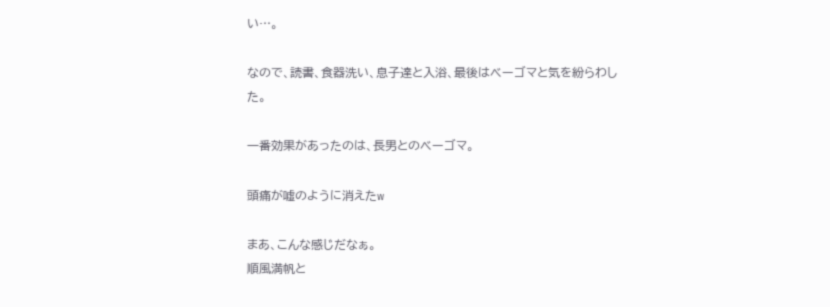い…。

なので、読書、食器洗い、息子達と入浴、最後はベーゴマと気を紛らわした。

一番効果があったのは、長男とのベーゴマ。

頭痛が嘘のように消えたw

まあ、こんな感じだなぁ。
順風満帆と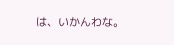は、いかんわな。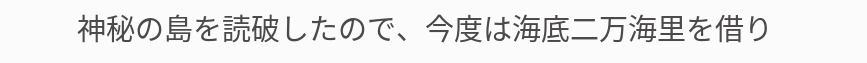神秘の島を読破したので、今度は海底二万海里を借り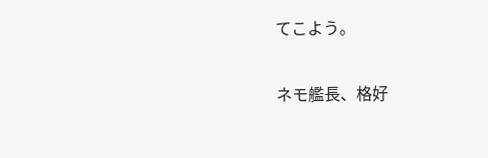てこよう。

ネモ艦長、格好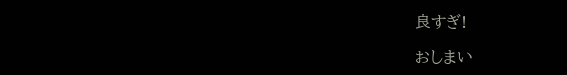良すぎ!

おしまい